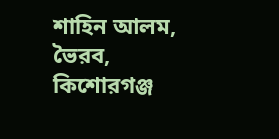শাহিন আলম, ভৈরব, কিশোরগঞ্জ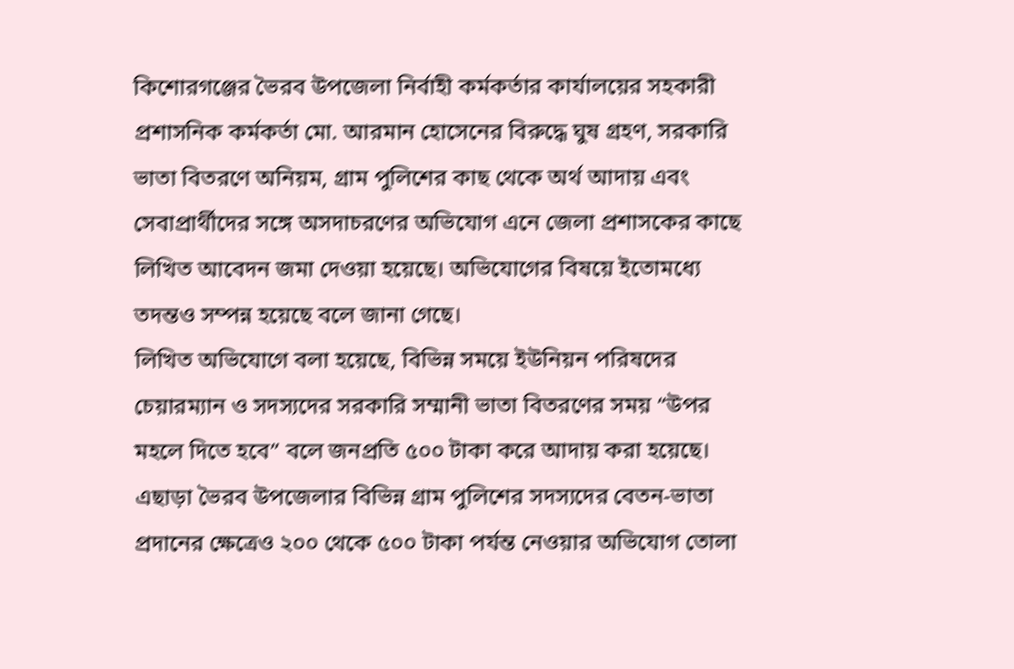কিশোরগঞ্জের ভৈরব উপজেলা নির্বাহী কর্মকর্তার কার্যালয়ের সহকারী প্রশাসনিক কর্মকর্তা মো. আরমান হোসেনের বিরুদ্ধে ঘুষ গ্রহণ, সরকারি ভাতা বিতরণে অনিয়ম, গ্রাম পুলিশের কাছ থেকে অর্থ আদায় এবং সেবাপ্রার্থীদের সঙ্গে অসদাচরণের অভিযোগ এনে জেলা প্রশাসকের কাছে লিখিত আবেদন জমা দেওয়া হয়েছে। অভিযোগের বিষয়ে ইতোমধ্যে তদন্তও সম্পন্ন হয়েছে বলে জানা গেছে।
লিখিত অভিযোগে বলা হয়েছে, বিভিন্ন সময়ে ইউনিয়ন পরিষদের চেয়ারম্যান ও সদস্যদের সরকারি সম্মানী ভাতা বিতরণের সময় “উপর মহলে দিতে হবে” বলে জনপ্রতি ৫০০ টাকা করে আদায় করা হয়েছে। এছাড়া ভৈরব উপজেলার বিভিন্ন গ্রাম পুলিশের সদস্যদের বেতন-ভাতা প্রদানের ক্ষেত্রেও ২০০ থেকে ৫০০ টাকা পর্যন্ত নেওয়ার অভিযোগ তোলা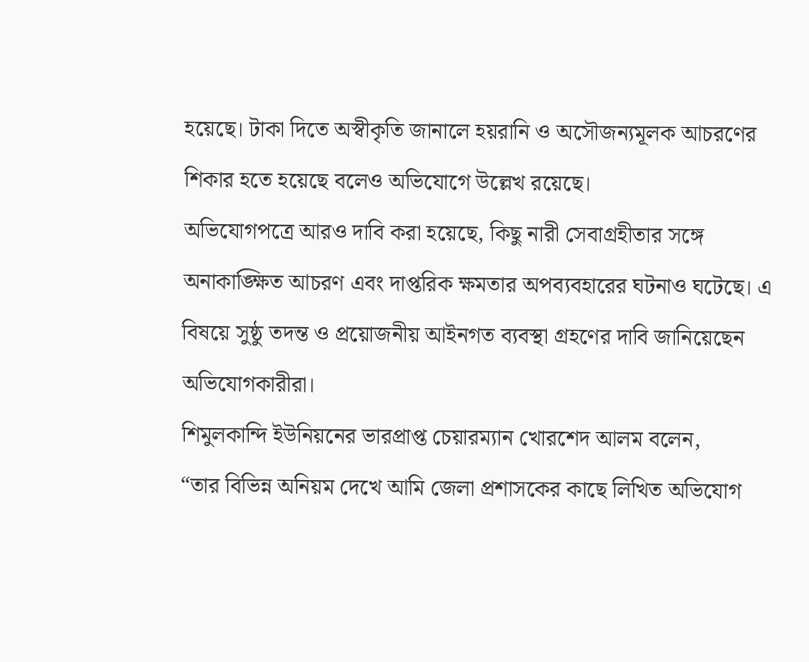হয়েছে। টাকা দিতে অস্বীকৃতি জানালে হয়রানি ও অসৌজন্যমূলক আচরণের শিকার হতে হয়েছে বলেও অভিযোগে উল্লেখ রয়েছে।
অভিযোগপত্রে আরও দাবি করা হয়েছে, কিছু নারী সেবাগ্রহীতার সঙ্গে অনাকাঙ্ক্ষিত আচরণ এবং দাপ্তরিক ক্ষমতার অপব্যবহারের ঘটনাও ঘটেছে। এ বিষয়ে সুষ্ঠু তদন্ত ও প্রয়োজনীয় আইনগত ব্যবস্থা গ্রহণের দাবি জানিয়েছেন অভিযোগকারীরা।
শিমুলকান্দি ইউনিয়নের ভারপ্রাপ্ত চেয়ারম্যান খোরশেদ আলম বলেন,
“তার বিভিন্ন অনিয়ম দেখে আমি জেলা প্রশাসকের কাছে লিখিত অভিযোগ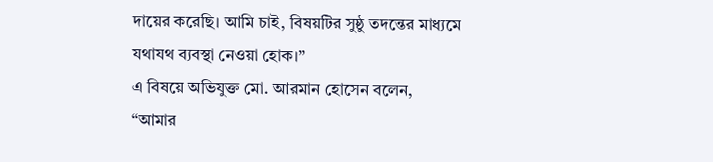দায়ের করেছি। আমি চাই, বিষয়টির সুষ্ঠু তদন্তের মাধ্যমে যথাযথ ব্যবস্থা নেওয়া হোক।”
এ বিষয়ে অভিযুক্ত মো. আরমান হোসেন বলেন,
“আমার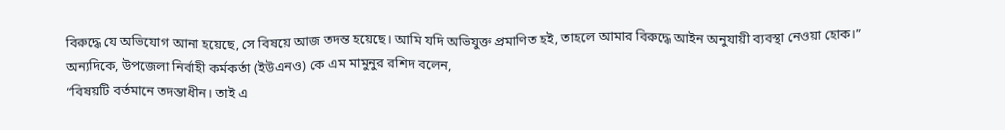বিরুদ্ধে যে অভিযোগ আনা হয়েছে, সে বিষয়ে আজ তদন্ত হয়েছে। আমি যদি অভিযুক্ত প্রমাণিত হই, তাহলে আমার বিরুদ্ধে আইন অনুযায়ী ব্যবস্থা নেওয়া হোক।”
অন্যদিকে, উপজেলা নির্বাহী কর্মকর্তা (ইউএনও) কে এম মামুনুর রশিদ বলেন,
“বিষয়টি বর্তমানে তদন্তাধীন। তাই এ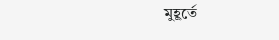মুহূর্তে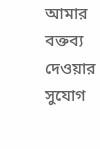আমার বক্তব্য দেওয়ার সুযোগ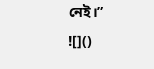নেই।”
![]()